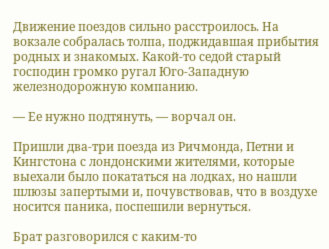Движение поездов сильно расстроилось. На вокзале собралась толпа, поджидавшая прибытия родных и знакомых. Какой-то седой старый господин громко ругал Юго-Западную железнодорожную компанию.

— Ее нужно подтянуть, — ворчал он.

Пришли два-три поезда из Ричмонда, Петни и Кингстона с лондонскими жителями, которые выехали было покататься на лодках, но нашли шлюзы запертыми и, почувствовав, что в воздухе носится паника, поспешили вернуться.

Брат разговорился с каким-то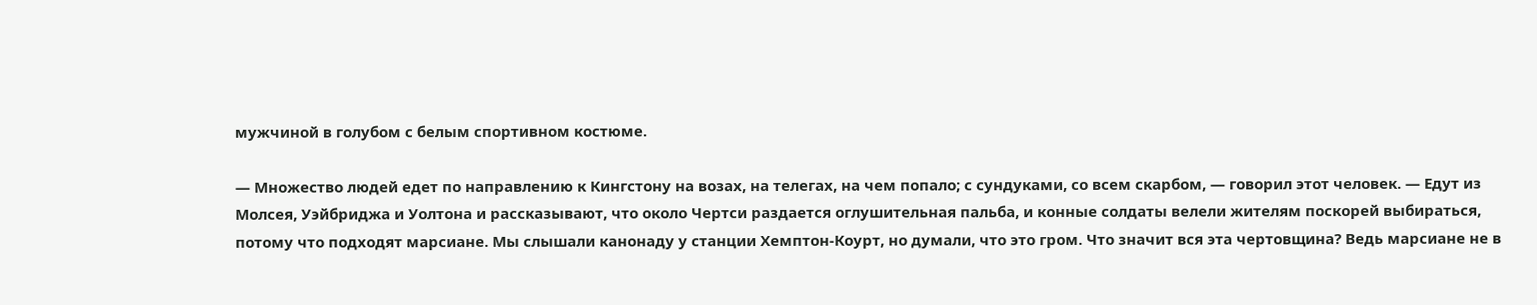мужчиной в голубом с белым спортивном костюме.

— Множество людей едет по направлению к Кингстону на возах, на телегах, на чем попало; с сундуками, со всем скарбом, — говорил этот человек. — Едут из Молсея, Уэйбриджа и Уолтона и рассказывают, что около Чертси раздается оглушительная пальба, и конные солдаты велели жителям поскорей выбираться, потому что подходят марсиане. Мы слышали канонаду у станции Хемптон-Коурт, но думали, что это гром. Что значит вся эта чертовщина? Ведь марсиане не в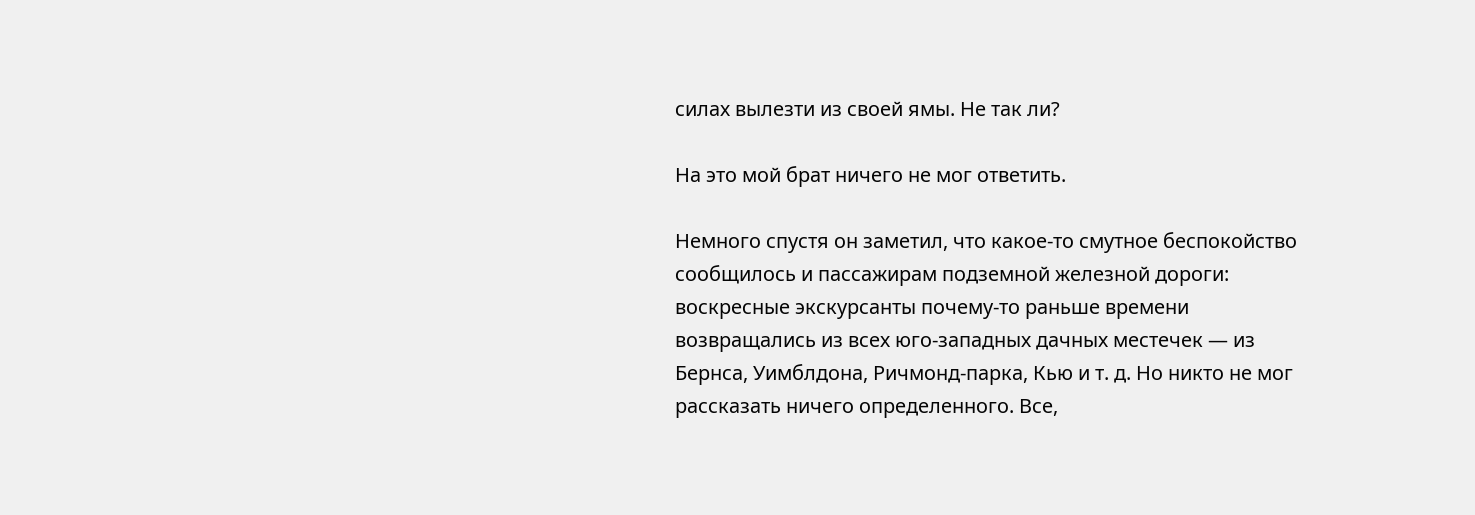силах вылезти из своей ямы. Не так ли?

На это мой брат ничего не мог ответить.

Немного спустя он заметил, что какое-то смутное беспокойство сообщилось и пассажирам подземной железной дороги: воскресные экскурсанты почему-то раньше времени возвращались из всех юго-западных дачных местечек — из Бернса, Уимблдона, Ричмонд-парка, Кью и т. д. Но никто не мог рассказать ничего определенного. Все,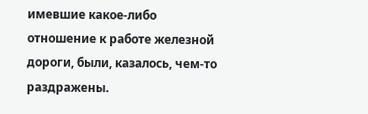имевшие какое-либо отношение к работе железной дороги, были, казалось, чем-то раздражены.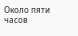Около пяти часов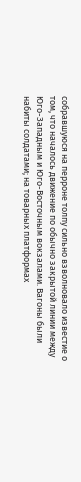собравшуюся на перроне толпу сильно взволновало известие о том, что началось движение по обычно закрытой линии между Юго-Западным и Юго-Восточным вокзалами. Вагоны были набиты солдатами; на товарных платформах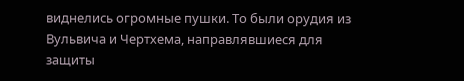виднелись огромные пушки. То были орудия из Вульвича и Чертхема, направлявшиеся для защиты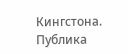Кингстона. Публика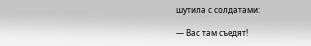шутила с солдатами:

— Вас там съедят!